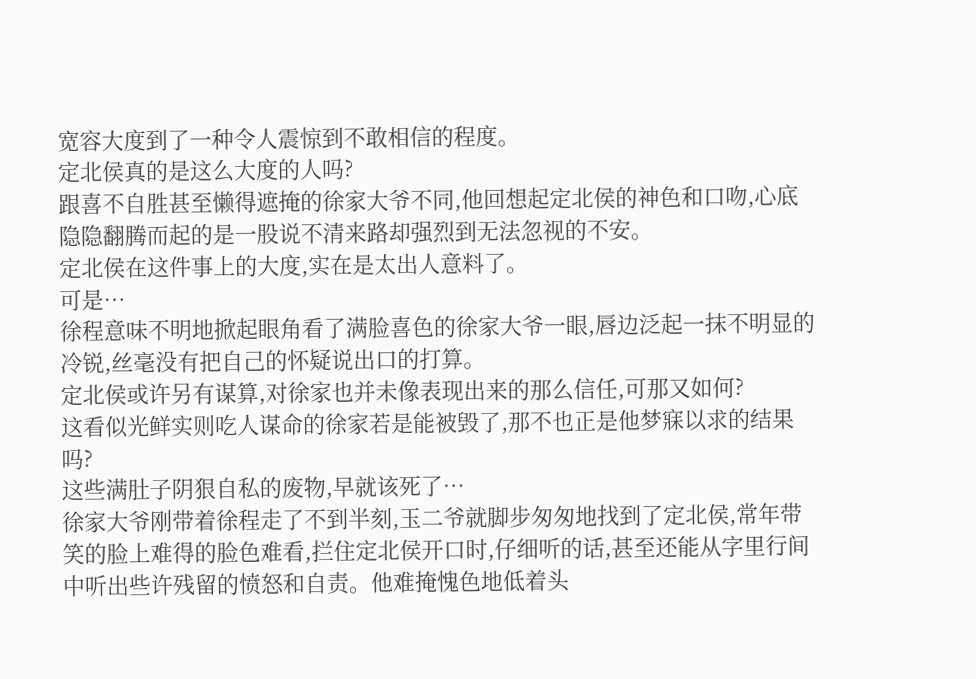宽容大度到了一种令人震惊到不敢相信的程度。
定北侯真的是这么大度的人吗?
跟喜不自胜甚至懒得遮掩的徐家大爷不同,他回想起定北侯的神色和口吻,心底隐隐翻腾而起的是一股说不清来路却强烈到无法忽视的不安。
定北侯在这件事上的大度,实在是太出人意料了。
可是…
徐程意味不明地掀起眼角看了满脸喜色的徐家大爷一眼,唇边泛起一抹不明显的冷锐,丝毫没有把自己的怀疑说出口的打算。
定北侯或许另有谋算,对徐家也并未像表现出来的那么信任,可那又如何?
这看似光鲜实则吃人谋命的徐家若是能被毁了,那不也正是他梦寐以求的结果吗?
这些满肚子阴狠自私的废物,早就该死了…
徐家大爷刚带着徐程走了不到半刻,玉二爷就脚步匆匆地找到了定北侯,常年带笑的脸上难得的脸色难看,拦住定北侯开口时,仔细听的话,甚至还能从字里行间中听出些许残留的愤怒和自责。他难掩愧色地低着头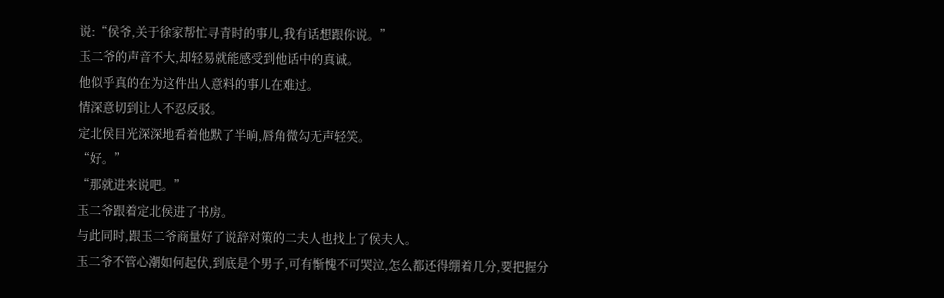说:“侯爷,关于徐家帮忙寻青时的事儿,我有话想跟你说。”
玉二爷的声音不大,却轻易就能感受到他话中的真诚。
他似乎真的在为这件出人意料的事儿在难过。
情深意切到让人不忍反驳。
定北侯目光深深地看着他默了半晌,唇角微勾无声轻笑。
“好。”
“那就进来说吧。”
玉二爷跟着定北侯进了书房。
与此同时,跟玉二爷商量好了说辞对策的二夫人也找上了侯夫人。
玉二爷不管心潮如何起伏,到底是个男子,可有惭愧不可哭泣,怎么都还得绷着几分,要把握分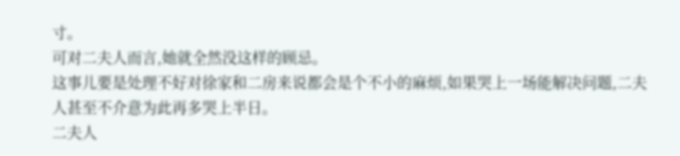寸。
可对二夫人而言,她就全然没这样的顾忌。
这事儿要是处理不好对徐家和二房来说都会是个不小的麻烦,如果哭上一场能解决问题,二夫人甚至不介意为此再多哭上半日。
二夫人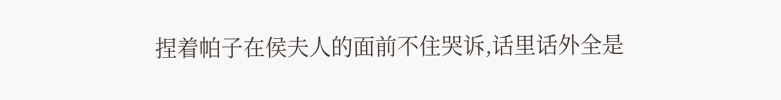捏着帕子在侯夫人的面前不住哭诉,话里话外全是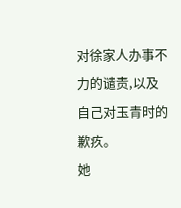对徐家人办事不力的谴责,以及自己对玉青时的歉疚。
她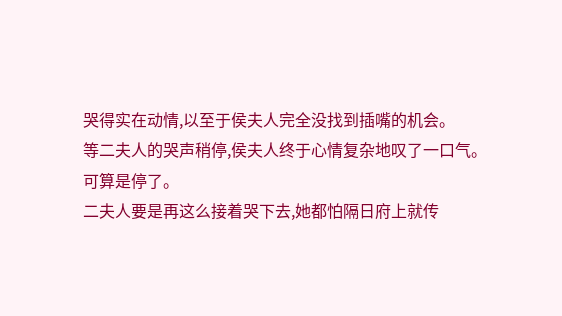哭得实在动情,以至于侯夫人完全没找到插嘴的机会。
等二夫人的哭声稍停,侯夫人终于心情复杂地叹了一口气。
可算是停了。
二夫人要是再这么接着哭下去,她都怕隔日府上就传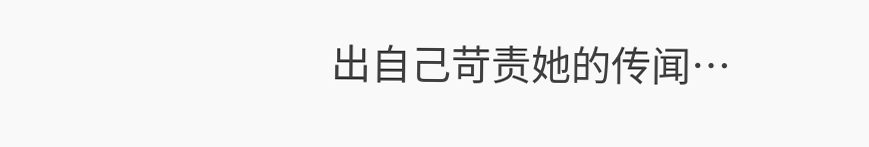出自己苛责她的传闻…